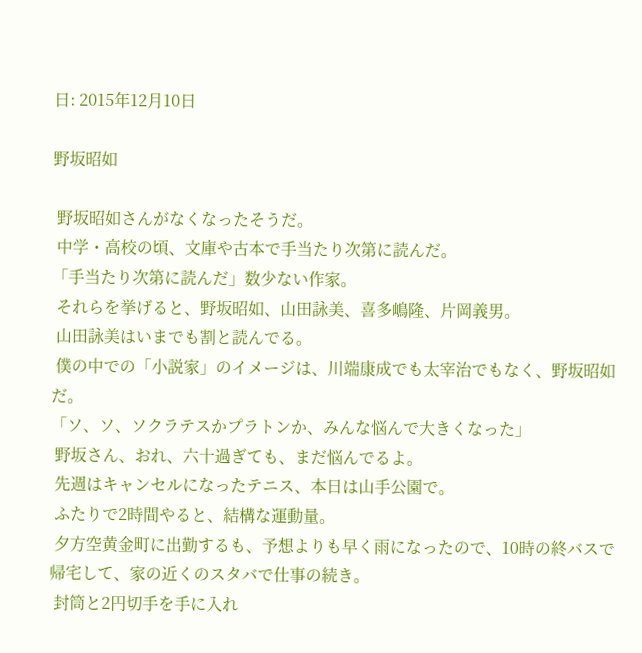日: 2015年12月10日

野坂昭如

 野坂昭如さんがなくなったそうだ。
 中学・高校の頃、文庫や古本で手当たり次第に読んだ。
「手当たり次第に読んだ」数少ない作家。
 それらを挙げると、野坂昭如、山田詠美、喜多嶋隆、片岡義男。
 山田詠美はいまでも割と読んでる。
 僕の中での「小説家」のイメージは、川端康成でも太宰治でもなく、野坂昭如だ。
「ソ、ソ、ソクラテスかプラトンか、みんな悩んで大きくなった」
 野坂さん、おれ、六十過ぎても、まだ悩んでるよ。
 先週はキャンセルになったテニス、本日は山手公園で。
 ふたりで2時間やると、結構な運動量。
 夕方空黄金町に出勤するも、予想よりも早く雨になったので、10時の終バスで帰宅して、家の近くのスタバで仕事の続き。
 封筒と2円切手を手に入れ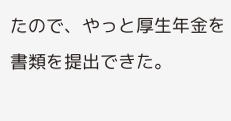たので、やっと厚生年金を書類を提出できた。